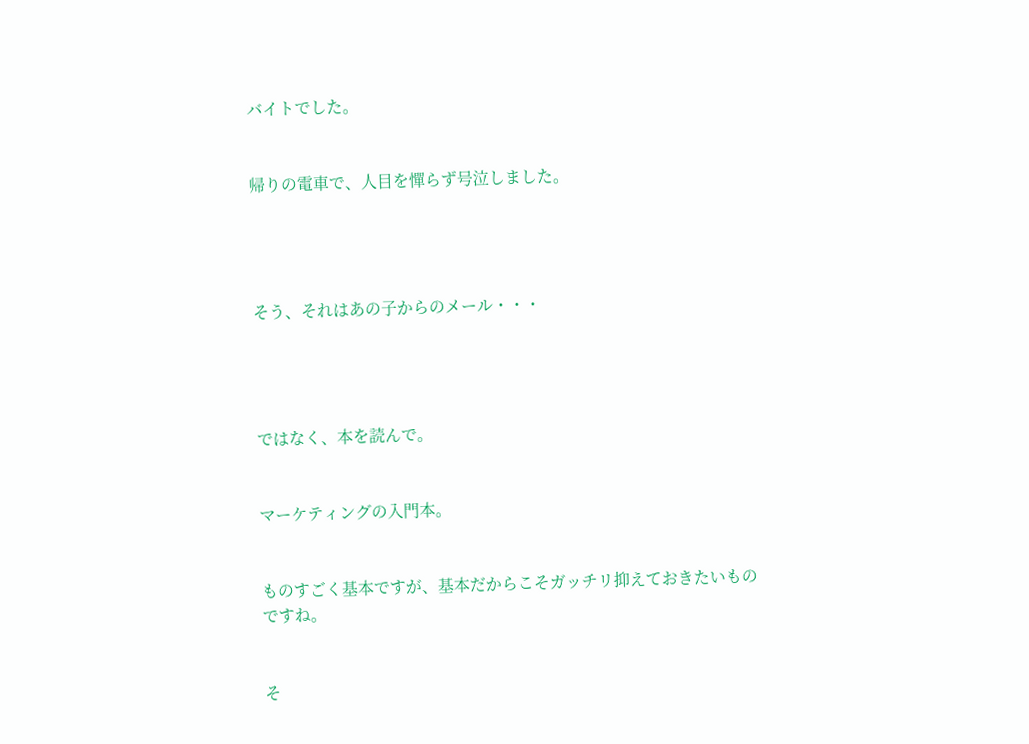バイトでした。


帰りの電車で、人目を憚らず号泣しました。




そう、それはあの子からのメール・・・




ではなく、本を読んで。


マーケティングの入門本。


ものすごく基本ですが、基本だからこそガッチリ抑えておきたいものですね。


そ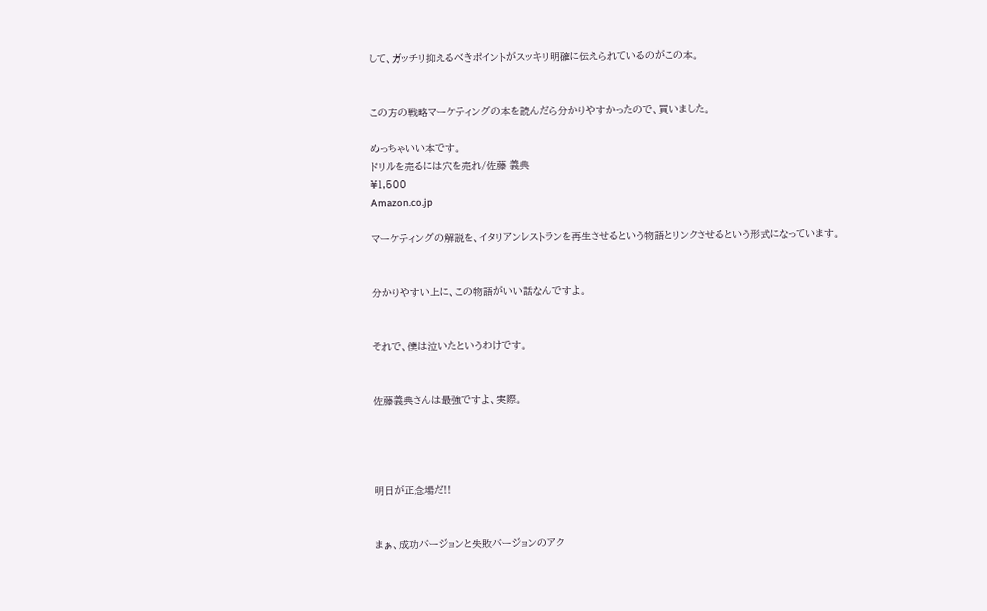して、ガッチリ抑えるべきポイントがスッキリ明確に伝えられているのがこの本。


この方の戦略マーケティングの本を読んだら分かりやすかったので、買いました。

めっちゃいい本です。
ドリルを売るには穴を売れ/佐藤 義典
¥1,500
Amazon.co.jp

マーケティングの解説を、イタリアンレストランを再生させるという物語とリンクさせるという形式になっています。


分かりやすい上に、この物語がいい話なんですよ。


それで、僕は泣いたというわけです。


佐藤義典さんは最強ですよ、実際。




明日が正念場だ!!


まぁ、成功バージョンと失敗バージョンのアク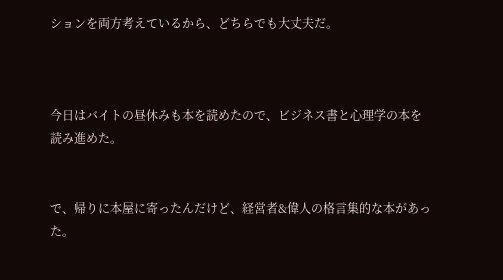ションを両方考えているから、どちらでも大丈夫だ。



今日はバイトの昼休みも本を読めたので、ビジネス書と心理学の本を読み進めた。


で、帰りに本屋に寄ったんだけど、経営者&偉人の格言集的な本があった。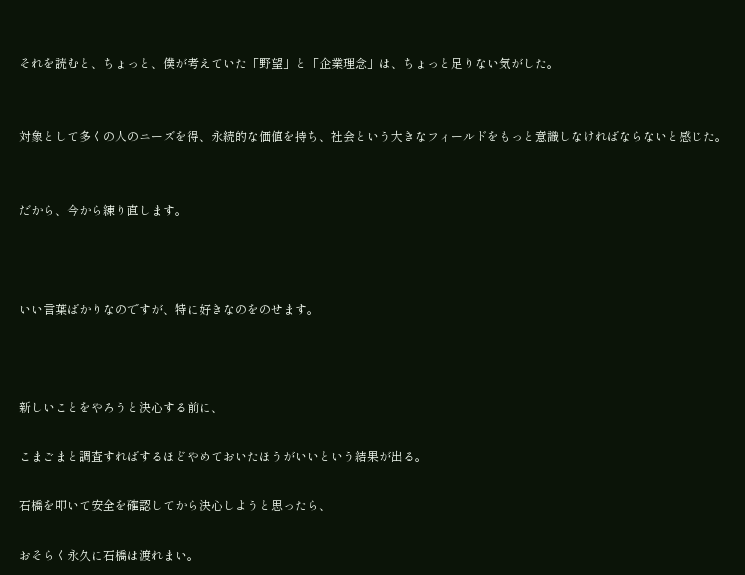それを読むと、ちょっと、僕が考えていた「野望」と「企業理念」は、ちょっと足りない気がした。


対象として多くの人のニーズを得、永続的な価値を持ち、社会という大きなフィールドをもっと意識しなければならないと感じた。


だから、今から練り直します。



いい言葉ばかりなのですが、特に好きなのをのせます。



新しいことをやろうと決心する前に、

こまごまと調査すればするほどやめておいたほうがいいという結果が出る。

石橋を叩いて安全を確認してから決心しようと思ったら、

おそらく永久に石橋は渡れまい。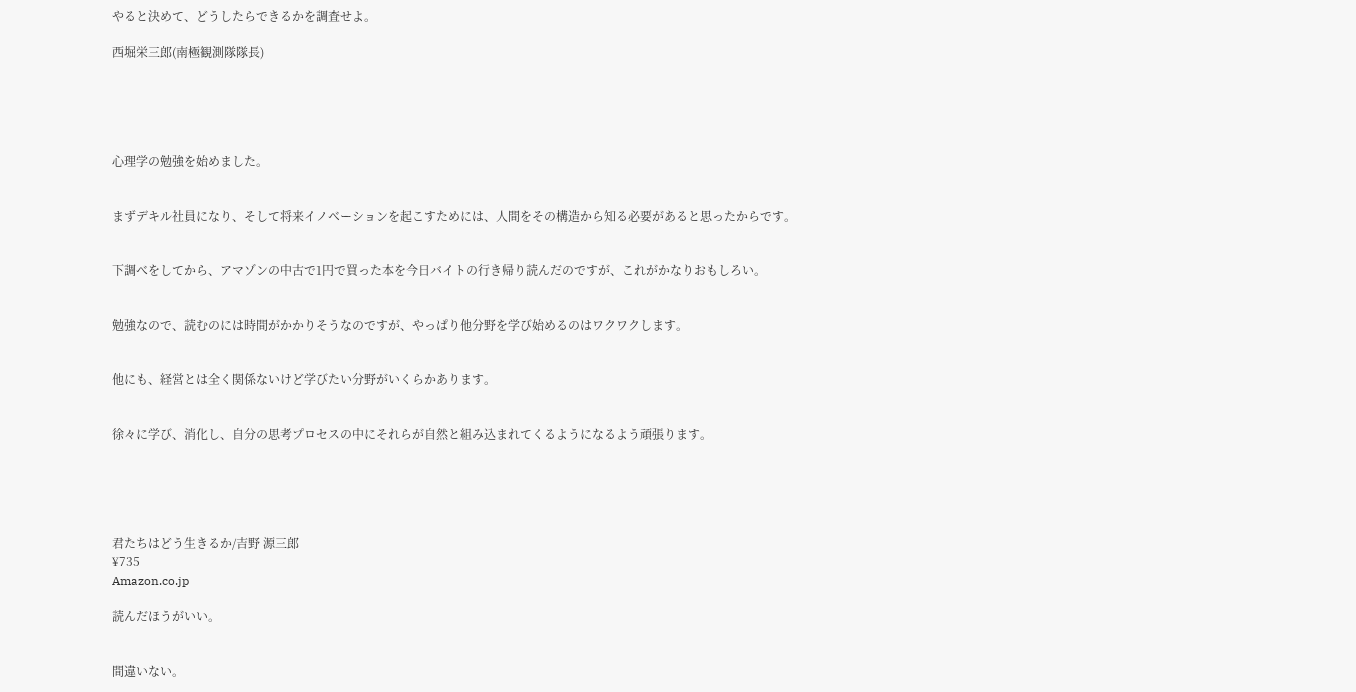やると決めて、どうしたらできるかを調査せよ。

西堀栄三郎(南極観測隊隊長)





心理学の勉強を始めました。


まずデキル社員になり、そして将来イノベーションを起こすためには、人間をその構造から知る必要があると思ったからです。


下調べをしてから、アマゾンの中古で1円で買った本を今日バイトの行き帰り読んだのですが、これがかなりおもしろい。


勉強なので、読むのには時間がかかりそうなのですが、やっぱり他分野を学び始めるのはワクワクします。


他にも、経営とは全く関係ないけど学びたい分野がいくらかあります。


徐々に学び、消化し、自分の思考プロセスの中にそれらが自然と組み込まれてくるようになるよう頑張ります。





君たちはどう生きるか/吉野 源三郎
¥735
Amazon.co.jp

読んだほうがいい。


間違いない。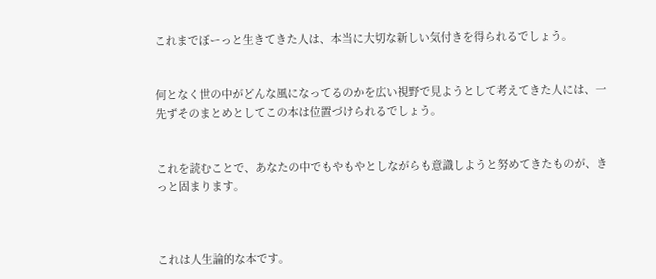これまでぼーっと生きてきた人は、本当に大切な新しい気付きを得られるでしょう。


何となく世の中がどんな風になってるのかを広い視野で見ようとして考えてきた人には、一先ずそのまとめとしてこの本は位置づけられるでしょう。


これを読むことで、あなたの中でもやもやとしながらも意識しようと努めてきたものが、きっと固まります。



これは人生論的な本です。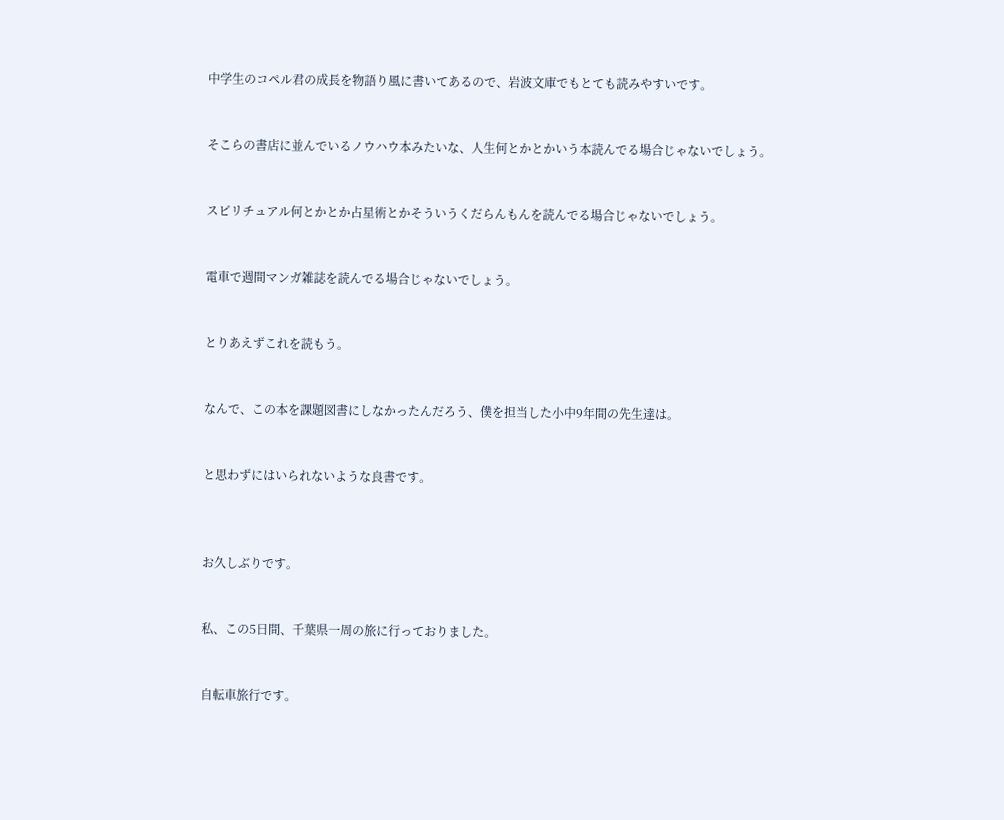中学生のコペル君の成長を物語り風に書いてあるので、岩波文庫でもとても読みやすいです。


そこらの書店に並んでいるノウハウ本みたいな、人生何とかとかいう本読んでる場合じゃないでしょう。


スピリチュアル何とかとか占星術とかそういうくだらんもんを読んでる場合じゃないでしょう。


電車で週間マンガ雑誌を読んでる場合じゃないでしょう。


とりあえずこれを読もう。


なんで、この本を課題図書にしなかったんだろう、僕を担当した小中9年間の先生達は。


と思わずにはいられないような良書です。



お久しぶりです。


私、この5日間、千葉県一周の旅に行っておりました。


自転車旅行です。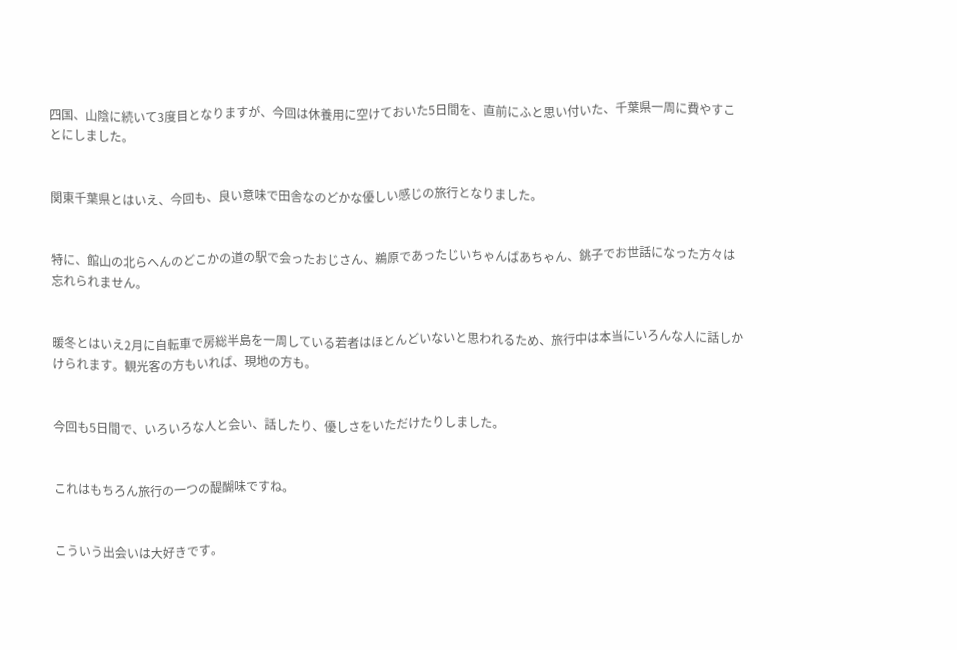四国、山陰に続いて3度目となりますが、今回は休養用に空けておいた5日間を、直前にふと思い付いた、千葉県一周に費やすことにしました。


関東千葉県とはいえ、今回も、良い意味で田舎なのどかな優しい感じの旅行となりました。


特に、館山の北らへんのどこかの道の駅で会ったおじさん、鵜原であったじいちゃんばあちゃん、銚子でお世話になった方々は忘れられません。


暖冬とはいえ2月に自転車で房総半島を一周している若者はほとんどいないと思われるため、旅行中は本当にいろんな人に話しかけられます。観光客の方もいれば、現地の方も。


今回も5日間で、いろいろな人と会い、話したり、優しさをいただけたりしました。


これはもちろん旅行の一つの醍醐味ですね。


こういう出会いは大好きです。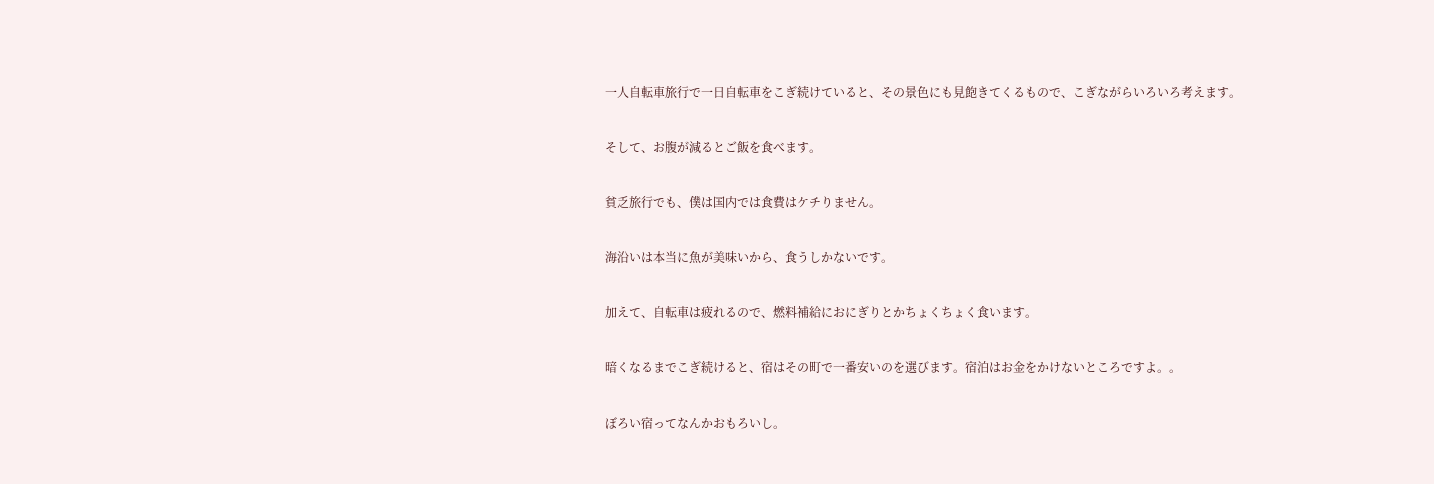一人自転車旅行で一日自転車をこぎ続けていると、その景色にも見飽きてくるもので、こぎながらいろいろ考えます。


そして、お腹が減るとご飯を食べます。


貧乏旅行でも、僕は国内では食費はケチりません。


海沿いは本当に魚が美味いから、食うしかないです。


加えて、自転車は疲れるので、燃料補給におにぎりとかちょくちょく食います。


暗くなるまでこぎ続けると、宿はその町で一番安いのを選びます。宿泊はお金をかけないところですよ。。


ぼろい宿ってなんかおもろいし。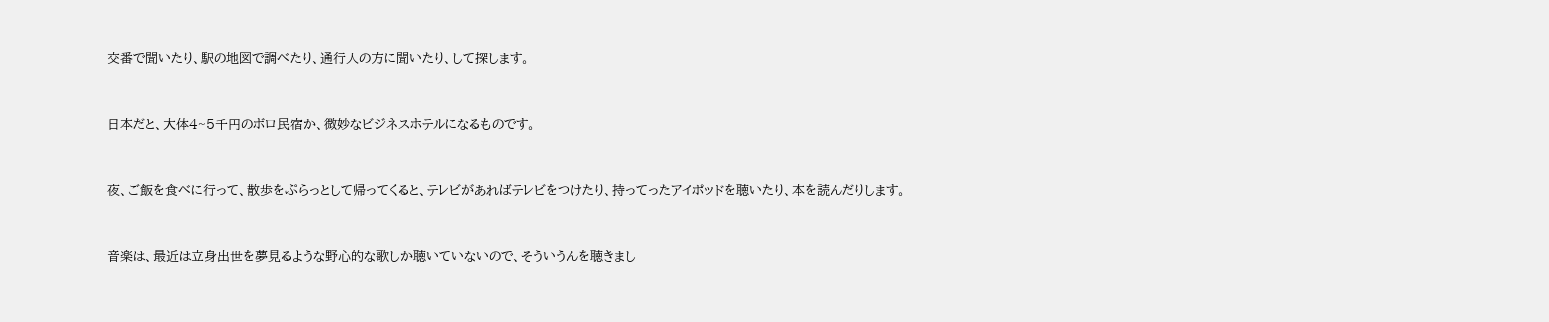交番で聞いたり、駅の地図で調べたり、通行人の方に聞いたり、して探します。


日本だと、大体4~5千円のボロ民宿か、微妙なビジネスホテルになるものです。


夜、ご飯を食べに行って、散歩をぷらっとして帰ってくると、テレビがあればテレビをつけたり、持ってったアイポッドを聴いたり、本を読んだりします。


音楽は、最近は立身出世を夢見るような野心的な歌しか聴いていないので、そういうんを聴きまし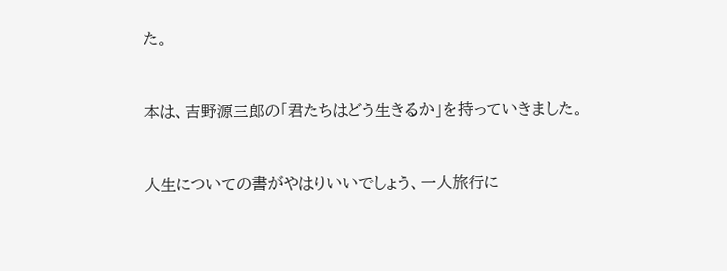た。


本は、吉野源三郎の「君たちはどう生きるか」を持っていきました。


人生についての書がやはりいいでしょう、一人旅行に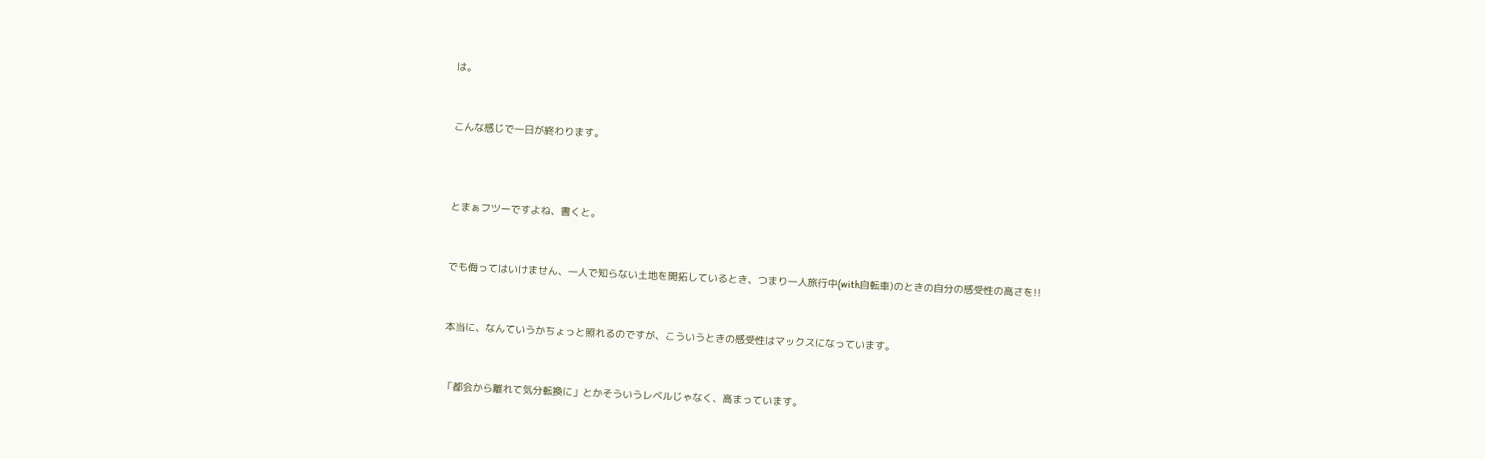は。


こんな感じで一日が終わります。



とまぁフツーですよね、書くと。


でも侮ってはいけません、一人で知らない土地を開拓しているとき、つまり一人旅行中(with自転車)のときの自分の感受性の高さを!!


本当に、なんていうかちょっと照れるのですが、こういうときの感受性はマックスになっています。


「都会から離れて気分転換に」とかそういうレベルじゃなく、高まっています。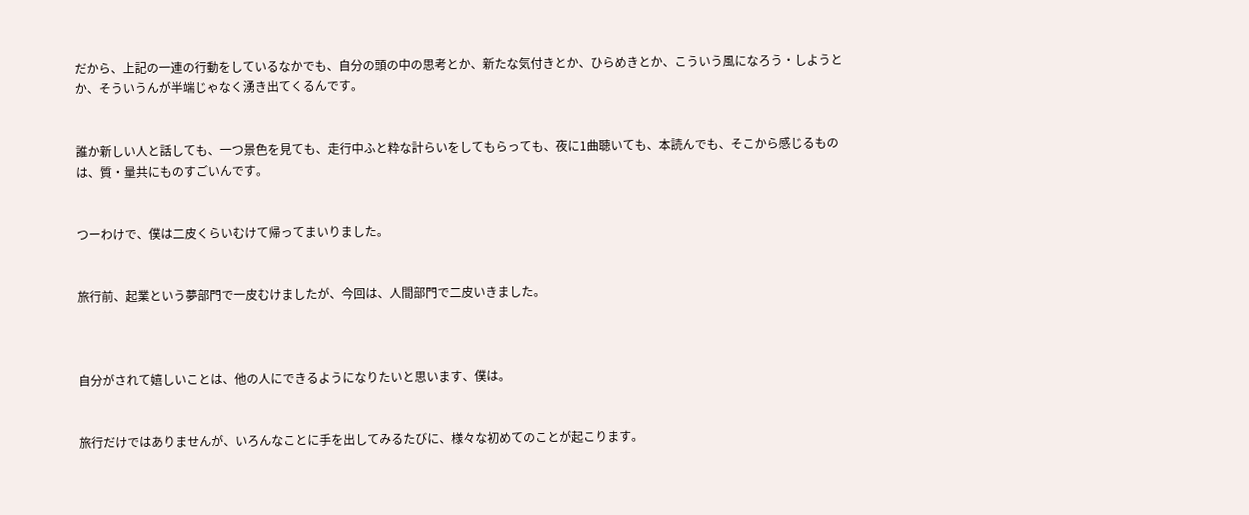だから、上記の一連の行動をしているなかでも、自分の頭の中の思考とか、新たな気付きとか、ひらめきとか、こういう風になろう・しようとか、そういうんが半端じゃなく湧き出てくるんです。


誰か新しい人と話しても、一つ景色を見ても、走行中ふと粋な計らいをしてもらっても、夜に1曲聴いても、本読んでも、そこから感じるものは、質・量共にものすごいんです。


つーわけで、僕は二皮くらいむけて帰ってまいりました。


旅行前、起業という夢部門で一皮むけましたが、今回は、人間部門で二皮いきました。



自分がされて嬉しいことは、他の人にできるようになりたいと思います、僕は。


旅行だけではありませんが、いろんなことに手を出してみるたびに、様々な初めてのことが起こります。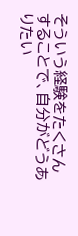そういう経験をたくさんすることで、自分がどうありたい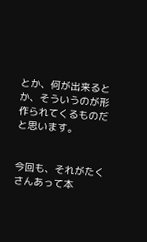とか、何が出来るとか、そういうのが形作られてくるものだと思います。


今回も、それがたくさんあって本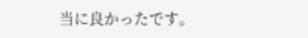当に良かったです。